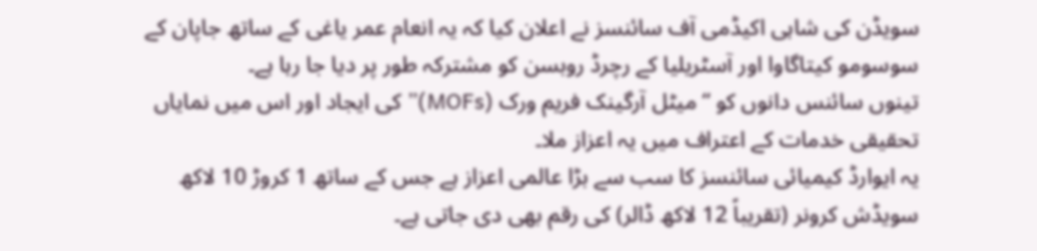سویڈن کی شاہی اکیڈمی آف سائنسز نے اعلان کیا کہ یہ انعام عمر یاغی کے ساتھ جاپان کے سوسومو کیتاگاوا اور آسٹریلیا کے رچرڈ روبسن کو مشترکہ طور پر دیا جا رہا ہے۔
تینوں سائنس دانوں کو “میٹل آرگینک فریم ورک (MOFs)” کی ایجاد اور اس میں نمایاں تحقیقی خدمات کے اعتراف میں یہ اعزاز ملا۔
یہ ایوارڈ کیمیائی سائنسز کا سب سے بڑا عالمی اعزاز ہے جس کے ساتھ 1 کروڑ 10 لاکھ سویڈش کرونر (تقریباً 12 لاکھ ڈالر) کی رقم بھی دی جاتی ہے۔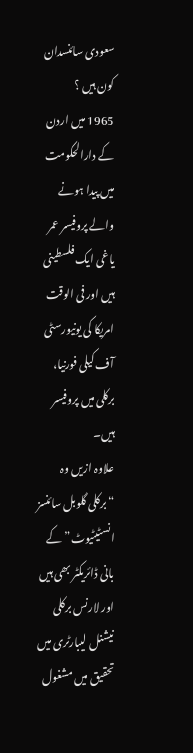سعودی سائنسدان کون ہیں ؟
1965 میں اردن کے دارالحکومت میں پیدا ہونے والے پروفیسر عمر یاغی ایک فلسطینی ہیں اور فی الوقت امریکا کی یونیورسٹی آف کیلی فورنیا، برکلی میں پروفیسر ہیں۔
علاوہ ازیں وہ “برکلی گلوبل سائنسز انسٹیٹیوٹ” کے بانی ڈائریکٹر بھی ہیں اور لارنس برکلی نیشنل لیبارٹری میں تحقیق میں مشغول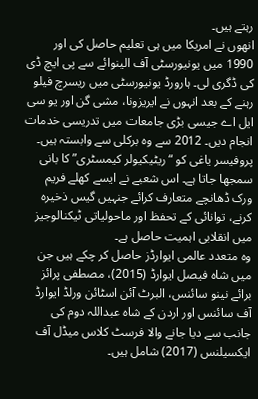رہتے ہیں۔
انھوں نے امریکا میں ہی تعلیم حاصل کی اور 1990 میں یونیورسٹی آف الینوائے سے پی ایچ ڈی کی ڈگری لی۔ ہارورڈ یونیورسٹی میں ریسرچ فیلو رہنے کے بعد انہوں نے ایریزونا، مشی گن اور یو سی ایل اے جیسی بڑی جامعات میں تدریسی خدمات انجام دیں۔ 2012 سے وہ برکلی سے وابستہ ہیں۔
پروفیسر یاغی کو “ریٹیکیولر کیمسٹری” کا بانی سمجھا جاتا ہے۔ اس شعبے نے ایسے کھلے فریم ورک ڈھانچے متعارف کرائے جنہیں گیس ذخیرہ کرنے، توانائی کے تحفظ اور ماحولیاتی ٹیکنالوجیز میں انقلابی اہمیت حاصل ہے۔
وہ متعدد عالمی ایوارڈز حاصل کر چکے ہیں جن میں شاہ فیصل ایوارڈ (2015)، مصطفی پرائز برائے نینو سائنس، البرٹ آئن اسٹائن ورلڈ ایوارڈ آف سائنس اور اردن کے شاہ عبداللہ دوم کی جانب سے دیا جانے والا فرسٹ کلاس میڈل آف ایکسیلنس (2017) شامل ہیں۔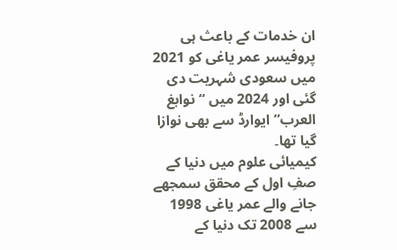ان خدمات کے باعث ہی پروفیسر عمر یاغی کو 2021 میں سعودی شہریت دی گئی اور 2024 میں “نوابغ العرب” ایوارڈ سے بھی نوازا گیا تھا۔
کیمیائی علوم میں دنیا کے صفِ اول کے محقق سمجھے جانے والے عمر یاغی 1998 سے 2008 تک دنیا کے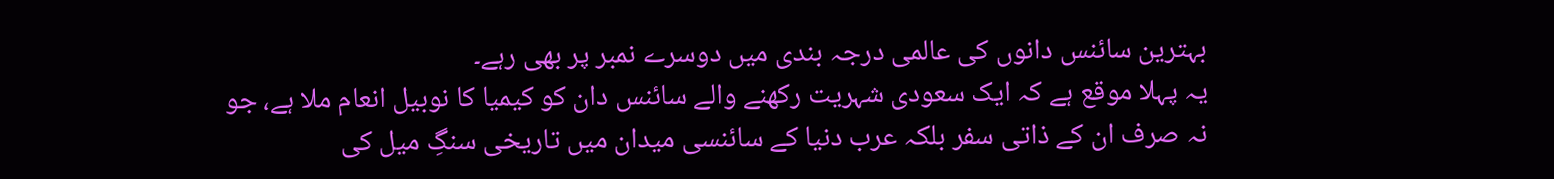بہترین سائنس دانوں کی عالمی درجہ بندی میں دوسرے نمبر پر بھی رہے۔
یہ پہلا موقع ہے کہ ایک سعودی شہریت رکھنے والے سائنس دان کو کیمیا کا نوبیل انعام ملا ہے، جو نہ صرف ان کے ذاتی سفر بلکہ عرب دنیا کے سائنسی میدان میں تاریخی سنگِ میل کی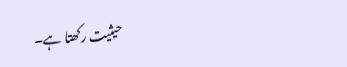حیثیت رکھتا ہے۔